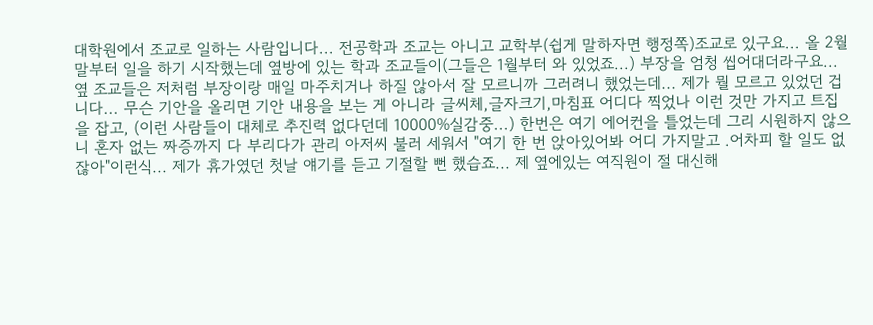대학원에서 조교로 일하는 사람입니다... 전공학과 조교는 아니고 교학부(쉽게 말하자면 행정쪽)조교로 있구요... 올 2월 말부터 일을 하기 시작했는데 옆방에 있는 학과 조교들이(그들은 1월부터 와 있었죠...) 부장을 엄청 씹어대더라구요... 옆 조교들은 저처럼 부장이랑 매일 마주치거나 하질 않아서 잘 모르니까 그러려니 했었는데... 제가 뭘 모르고 있었던 겁니다... 무슨 기안을 올리면 기안 내용을 보는 게 아니라 글씨체,글자크기,마침표 어디다 찍었나 이런 것만 가지고 트집을 잡고, (이런 사람들이 대체로 추진력 없다던데 10000%실감중...) 한번은 여기 에어컨을 틀었는데 그리 시원하지 않으니 혼자 없는 짜증까지 다 부리다가 관리 아저씨 불러 세워서 "여기 한 번 앉아있어봐 어디 가지말고 .어차피 할 일도 없잖아"이런식... 제가 휴가였던 첫날 얘기를 듣고 기절할 뻔 했습죠... 제 옆에있는 여직원이 절 대신해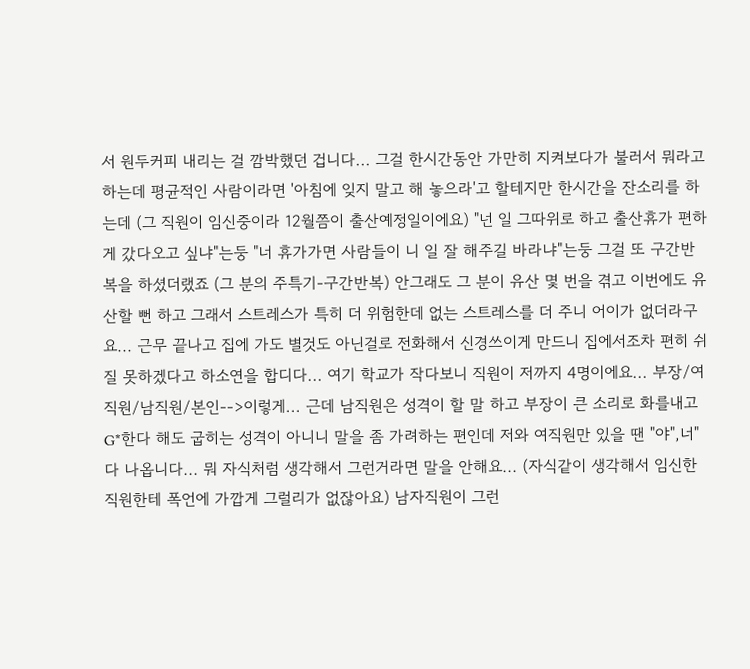서 원두커피 내리는 걸 깜박했던 겁니다... 그걸 한시간동안 가만히 지켜보다가 불러서 뭐라고 하는데 평균적인 사람이라면 '아침에 잊지 말고 해 놓으라'고 할테지만 한시간을 잔소리를 하는데 (그 직원이 임신중이라 12월쯤이 출산예정일이에요) "넌 일 그따위로 하고 출산휴가 편하게 갔다오고 싶냐"는둥 "너 휴가가면 사람들이 니 일 잘 해주길 바라냐"는둥 그걸 또 구간반복을 하셨더랬죠 (그 분의 주특기-구간반복) 안그래도 그 분이 유산 몇 번을 겪고 이번에도 유산할 뻔 하고 그래서 스트레스가 특히 더 위험한데 없는 스트레스를 더 주니 어이가 없더라구요... 근무 끝나고 집에 가도 별것도 아닌걸로 전화해서 신경쓰이게 만드니 집에서조차 편히 쉬질 못하겠다고 하소연을 합디다... 여기 학교가 작다보니 직원이 저까지 4명이에요... 부장/여직원/남직원/본인-->이렇게... 근데 남직원은 성격이 할 말 하고 부장이 큰 소리로 화를내고 G*한다 해도 굽히는 성격이 아니니 말을 좀 가려하는 편인데 저와 여직원만 있을 땐 "야",너" 다 나옵니다... 뭐 자식처럼 생각해서 그런거라면 말을 안해요... (자식같이 생각해서 임신한 직원한테 폭언에 가깝게 그럴리가 없잖아요) 남자직원이 그런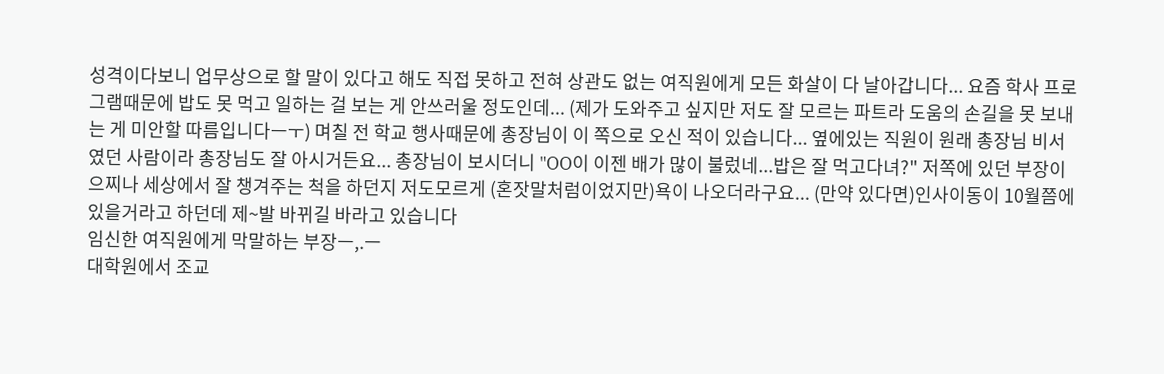성격이다보니 업무상으로 할 말이 있다고 해도 직접 못하고 전혀 상관도 없는 여직원에게 모든 화살이 다 날아갑니다... 요즘 학사 프로그램때문에 밥도 못 먹고 일하는 걸 보는 게 안쓰러울 정도인데... (제가 도와주고 싶지만 저도 잘 모르는 파트라 도움의 손길을 못 보내는 게 미안할 따름입니다ㅡㅜ) 며칠 전 학교 행사때문에 총장님이 이 쪽으로 오신 적이 있습니다... 옆에있는 직원이 원래 총장님 비서였던 사람이라 총장님도 잘 아시거든요... 총장님이 보시더니 "OO이 이젠 배가 많이 불렀네...밥은 잘 먹고다녀?" 저쪽에 있던 부장이 으찌나 세상에서 잘 챙겨주는 척을 하던지 저도모르게 (혼잣말처럼이었지만)욕이 나오더라구요... (만약 있다면)인사이동이 10월쯤에 있을거라고 하던데 제~발 바뀌길 바라고 있습니다
임신한 여직원에게 막말하는 부장ㅡ,.ㅡ
대학원에서 조교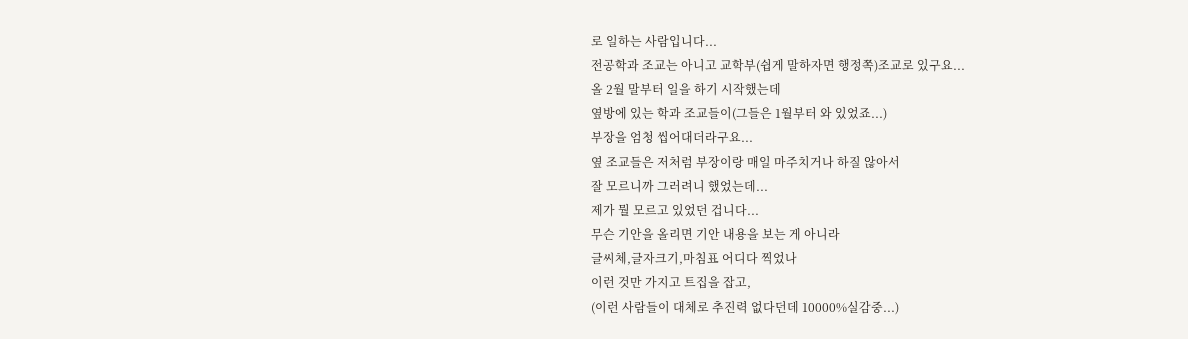로 일하는 사람입니다...
전공학과 조교는 아니고 교학부(쉽게 말하자면 행정쪽)조교로 있구요...
올 2월 말부터 일을 하기 시작했는데
옆방에 있는 학과 조교들이(그들은 1월부터 와 있었죠...)
부장을 엄청 씹어대더라구요...
옆 조교들은 저처럼 부장이랑 매일 마주치거나 하질 않아서
잘 모르니까 그러려니 했었는데...
제가 뭘 모르고 있었던 겁니다...
무슨 기안을 올리면 기안 내용을 보는 게 아니라
글씨체,글자크기,마침표 어디다 찍었나
이런 것만 가지고 트집을 잡고,
(이런 사람들이 대체로 추진력 없다던데 10000%실감중...)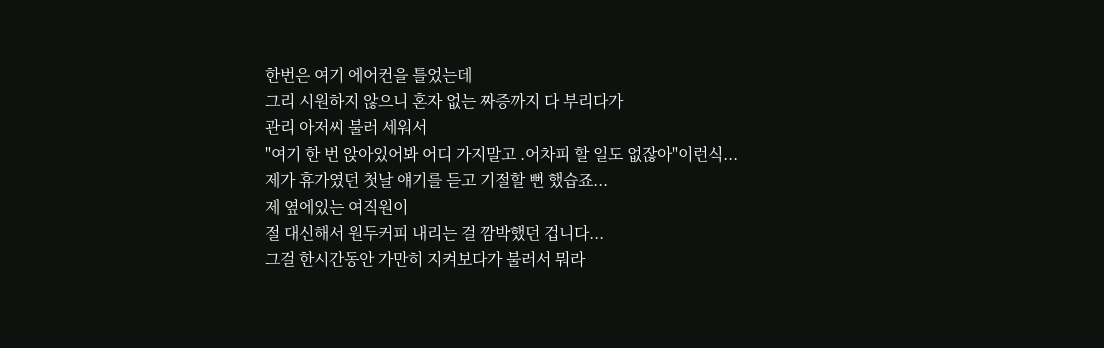한번은 여기 에어컨을 틀었는데
그리 시원하지 않으니 혼자 없는 짜증까지 다 부리다가
관리 아저씨 불러 세워서
"여기 한 번 앉아있어봐 어디 가지말고 .어차피 할 일도 없잖아"이런식...
제가 휴가였던 첫날 얘기를 듣고 기절할 뻔 했습죠...
제 옆에있는 여직원이
절 대신해서 원두커피 내리는 걸 깜박했던 겁니다...
그걸 한시간동안 가만히 지켜보다가 불러서 뭐라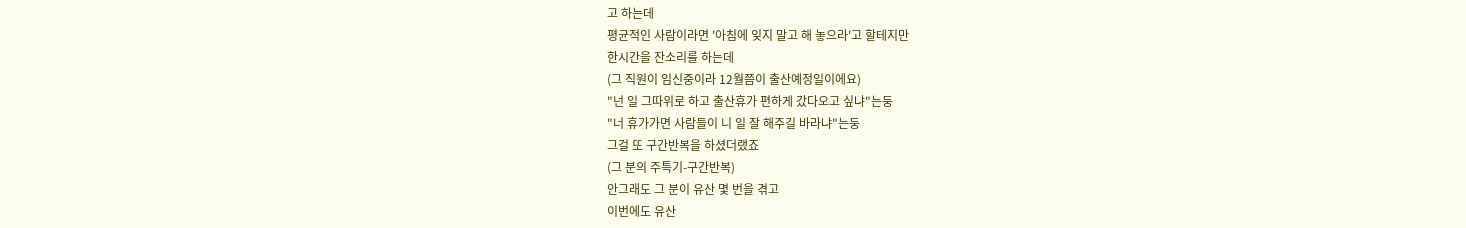고 하는데
평균적인 사람이라면 '아침에 잊지 말고 해 놓으라'고 할테지만
한시간을 잔소리를 하는데
(그 직원이 임신중이라 12월쯤이 출산예정일이에요)
"넌 일 그따위로 하고 출산휴가 편하게 갔다오고 싶냐"는둥
"너 휴가가면 사람들이 니 일 잘 해주길 바라냐"는둥
그걸 또 구간반복을 하셨더랬죠
(그 분의 주특기-구간반복)
안그래도 그 분이 유산 몇 번을 겪고
이번에도 유산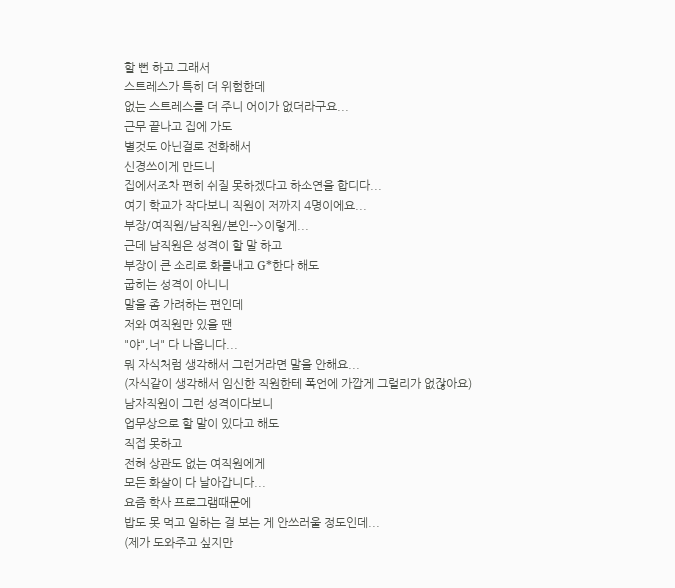할 뻔 하고 그래서
스트레스가 특히 더 위험한데
없는 스트레스를 더 주니 어이가 없더라구요...
근무 끝나고 집에 가도
별것도 아닌걸로 전화해서
신경쓰이게 만드니
집에서조차 편히 쉬질 못하겠다고 하소연을 합디다...
여기 학교가 작다보니 직원이 저까지 4명이에요...
부장/여직원/남직원/본인-->이렇게...
근데 남직원은 성격이 할 말 하고
부장이 큰 소리로 화를내고 G*한다 해도
굽히는 성격이 아니니
말을 좀 가려하는 편인데
저와 여직원만 있을 땐
"야",너" 다 나옵니다...
뭐 자식처럼 생각해서 그런거라면 말을 안해요...
(자식같이 생각해서 임신한 직원한테 폭언에 가깝게 그럴리가 없잖아요)
남자직원이 그런 성격이다보니
업무상으로 할 말이 있다고 해도
직접 못하고
전혀 상관도 없는 여직원에게
모든 화살이 다 날아갑니다...
요즘 학사 프로그램때문에
밥도 못 먹고 일하는 걸 보는 게 안쓰러울 정도인데...
(제가 도와주고 싶지만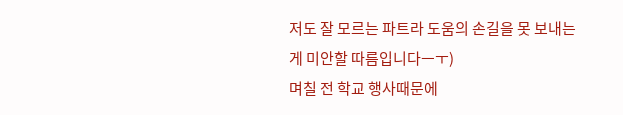저도 잘 모르는 파트라 도움의 손길을 못 보내는 게 미안할 따름입니다ㅡㅜ)
며칠 전 학교 행사때문에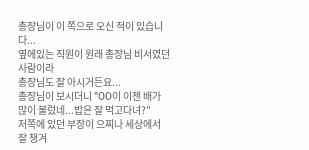총장님이 이 쪽으로 오신 적이 있습니다...
옆에있는 직원이 원래 총장님 비서였던 사람이라
총장님도 잘 아시거든요...
총장님이 보시더니 "OO이 이젠 배가 많이 불렀네...밥은 잘 먹고다녀?"
저쪽에 있던 부장이 으찌나 세상에서 잘 챙겨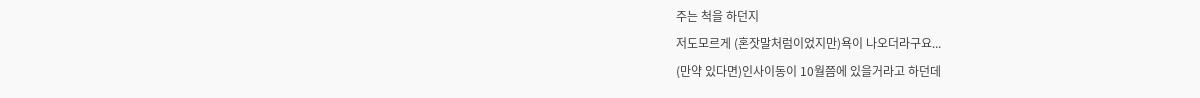주는 척을 하던지
저도모르게 (혼잣말처럼이었지만)욕이 나오더라구요...
(만약 있다면)인사이동이 10월쯤에 있을거라고 하던데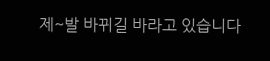제~발 바뀌길 바라고 있습니다